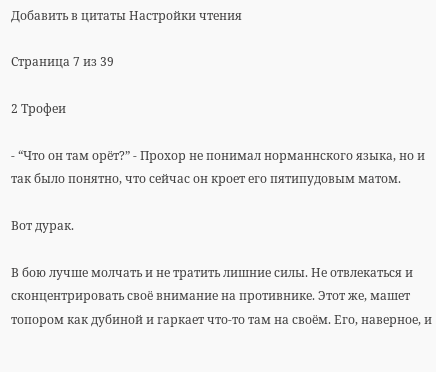Добавить в цитаты Настройки чтения

Страница 7 из 39

2 Трофеи

- “Что он там орёт?” - Прохор не понимал норманнского языка, но и так было понятно, что сейчас он кроет его пятипудовым матом.

Вот дурак.

В бою лучше молчать и не тратить лишние силы. Не отвлекаться и сконцентрировать своё внимание на противнике. Этот же, машет топором как дубиной и гаркает что-то там на своём. Его, наверное, и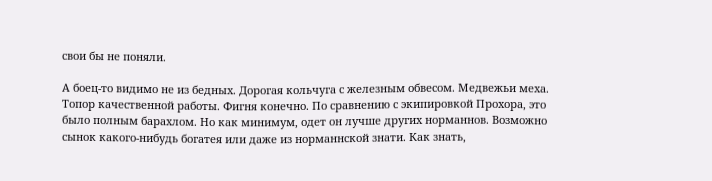свои бы не поняли.

А боец-то видимо не из бедных. Дорогая кольчуга с железным обвесом. Медвежьи меха. Топор качественной работы. Фигня конечно. По сравнению с экипировкой Прохора, это было полным барахлом. Но как минимум, одет он лучше других норманнов. Возможно сынок какого-нибудь богатея или даже из норманнской знати. Как знать,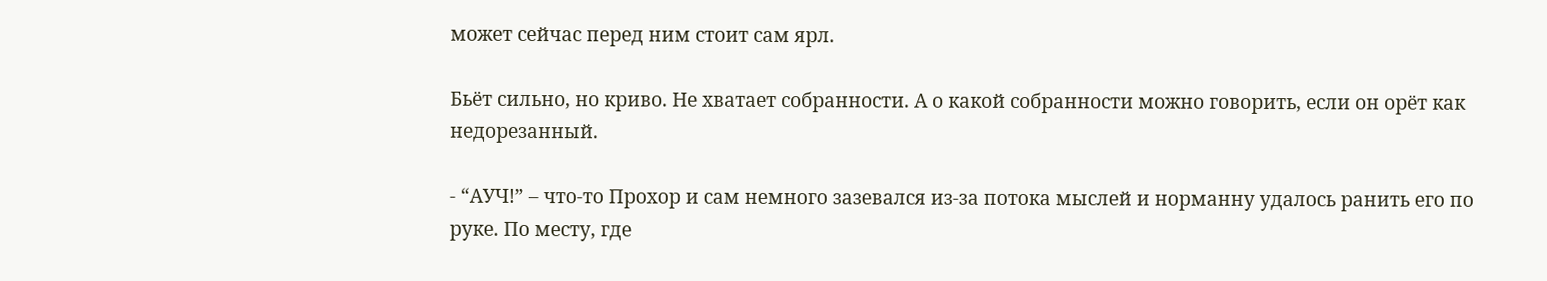может сейчас перед ним стоит сам ярл.

Бьёт сильно, но криво. Не хватает собранности. А о какой собранности можно говорить, если он орёт как недорезанный.

- “АУЧ!” – что-то Прохор и сам немного зазевался из-за потока мыслей и норманну удалось ранить его по руке. По месту, где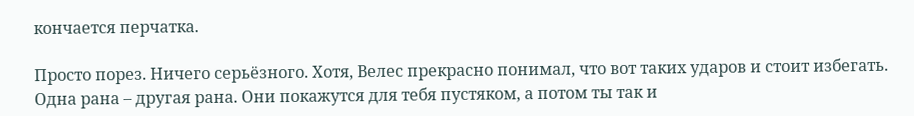кончается перчатка.

Просто порез. Ничего серьёзного. Хотя, Велес прекрасно понимал, что вот таких ударов и стоит избегать. Одна рана – другая рана. Они покажутся для тебя пустяком, а потом ты так и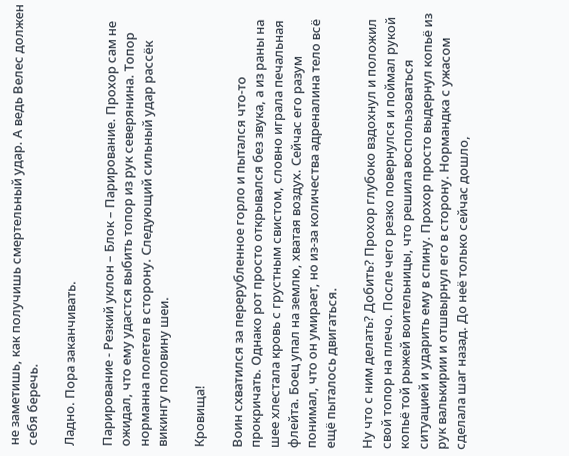не заметишь, как получишь смертельный удар. А ведь Велес должен себя беречь.

Ладно. Пора заканчивать.

Парирование - Резкий уклон – Блок – Парирование. Прохор сам не ожидал, что ему удастся выбить топор из рук северянина. Топор норманна полетел в сторону. Следующий сильный удар рассёк викингу половину шеи.

Кровища!

Воин схватился за перерубленное горло и пытался что-то прокричать. Однако рот просто открывался без звука, а из раны на шее хлестала кровь с грустным свистом, словно играла печальная флейта. Боец упал на землю, хватая воздух. Сейчас его разум понимал, что он умирает, но из-за количества адреналина тело всё ещё пыталось двигаться.

Ну что с ним делать? Добить? Прохор глубоко вздохнул и положил свой топор на плечо. После чего резко повернулся и поймал рукой копьё той рыжей воительницы, что решила воспользоваться ситуацией и ударить ему в спину. Прохор просто выдернул копьё из рук валькирии и отшвырнул его в сторону. Нормандка с ужасом сделала шаг назад. До неё только сейчас дошло,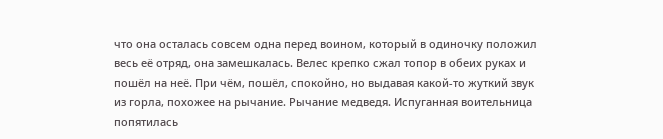что она осталась совсем одна перед воином, который в одиночку положил весь её отряд, она замешкалась. Велес крепко сжал топор в обеих руках и пошёл на неё. При чём, пошёл, спокойно, но выдавая какой-то жуткий звук из горла, похожее на рычание. Рычание медведя. Испуганная воительница попятилась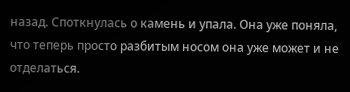назад. Споткнулась о камень и упала. Она уже поняла, что теперь просто разбитым носом она уже может и не отделаться.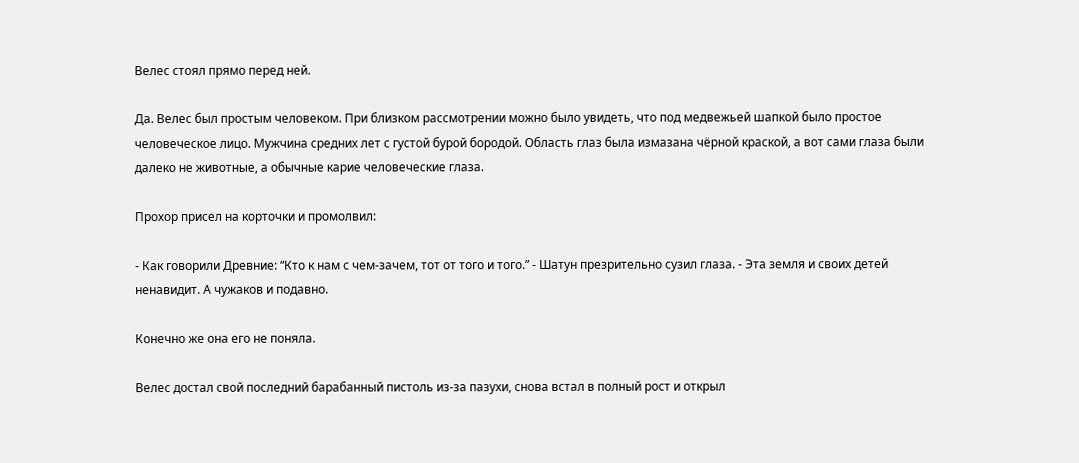Велес стоял прямо перед ней.

Да. Велес был простым человеком. При близком рассмотрении можно было увидеть, что под медвежьей шапкой было простое человеческое лицо. Мужчина средних лет с густой бурой бородой. Область глаз была измазана чёрной краской, а вот сами глаза были далеко не животные, а обычные карие человеческие глаза.

Прохор присел на корточки и промолвил:

- Как говорили Древние: “Кто к нам с чем-зачем, тот от того и того.” - Шатун презрительно сузил глаза. - Эта земля и своих детей ненавидит. А чужаков и подавно.

Конечно же она его не поняла.

Велес достал свой последний барабанный пистоль из-за пазухи, снова встал в полный рост и открыл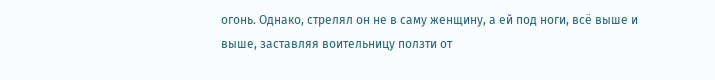огонь. Однако, стрелял он не в саму женщину, а ей под ноги, всё выше и выше, заставляя воительницу ползти от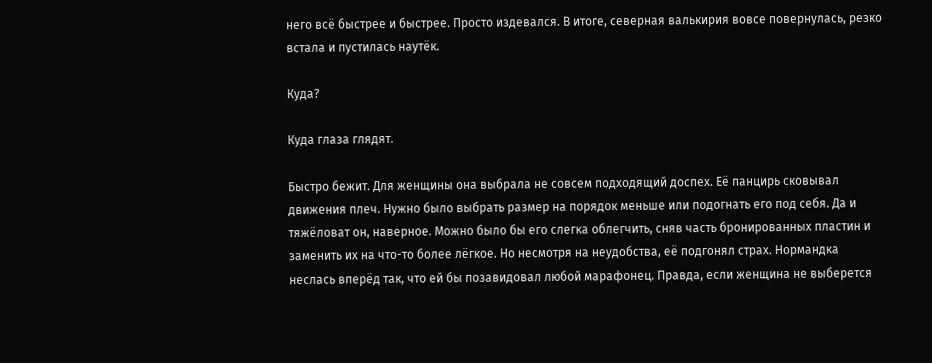него всё быстрее и быстрее. Просто издевался. В итоге, северная валькирия вовсе повернулась, резко встала и пустилась наутёк.

Куда?

Куда глаза глядят.

Быстро бежит. Для женщины она выбрала не совсем подходящий доспех. Её панцирь сковывал движения плеч. Нужно было выбрать размер на порядок меньше или подогнать его под себя. Да и тяжёловат он, наверное. Можно было бы его слегка облегчить, сняв часть бронированных пластин и заменить их на что-то более лёгкое. Но несмотря на неудобства, её подгонял страх. Нормандка неслась вперёд так, что ей бы позавидовал любой марафонец. Правда, если женщина не выберется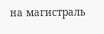на магистраль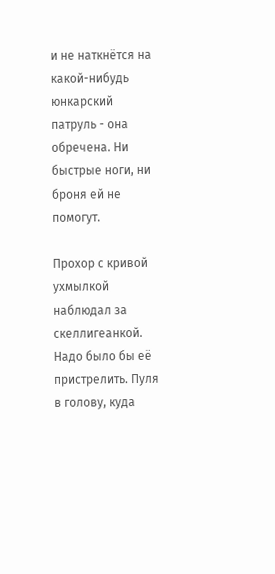и не наткнётся на какой-нибудь юнкарский патруль - она обречена. Ни быстрые ноги, ни броня ей не помогут.

Прохор с кривой ухмылкой наблюдал за скеллигеанкой. Надо было бы её пристрелить. Пуля в голову, куда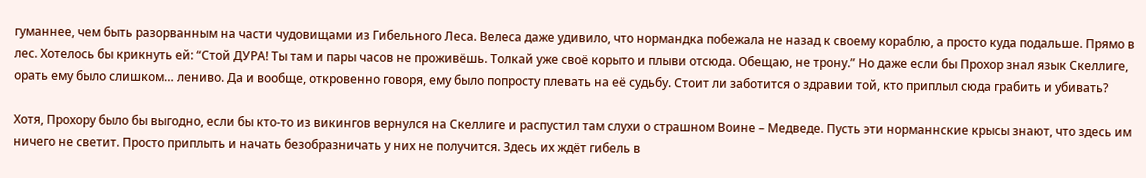гуманнее, чем быть разорванным на части чудовищами из Гибельного Леса. Велеса даже удивило, что нормандка побежала не назад к своему кораблю, а просто куда подальше. Прямо в лес. Хотелось бы крикнуть ей: “Стой ДУРА! Ты там и пары часов не проживёшь. Толкай уже своё корыто и плыви отсюда. Обещаю, не трону.” Но даже если бы Прохор знал язык Скеллиге, орать ему было слишком… лениво. Да и вообще, откровенно говоря, ему было попросту плевать на её судьбу. Стоит ли заботится о здравии той, кто приплыл сюда грабить и убивать?

Хотя, Прохору было бы выгодно, если бы кто-то из викингов вернулся на Скеллиге и распустил там слухи о страшном Воине – Медведе. Пусть эти норманнские крысы знают, что здесь им ничего не светит. Просто приплыть и начать безобразничать у них не получится. Здесь их ждёт гибель в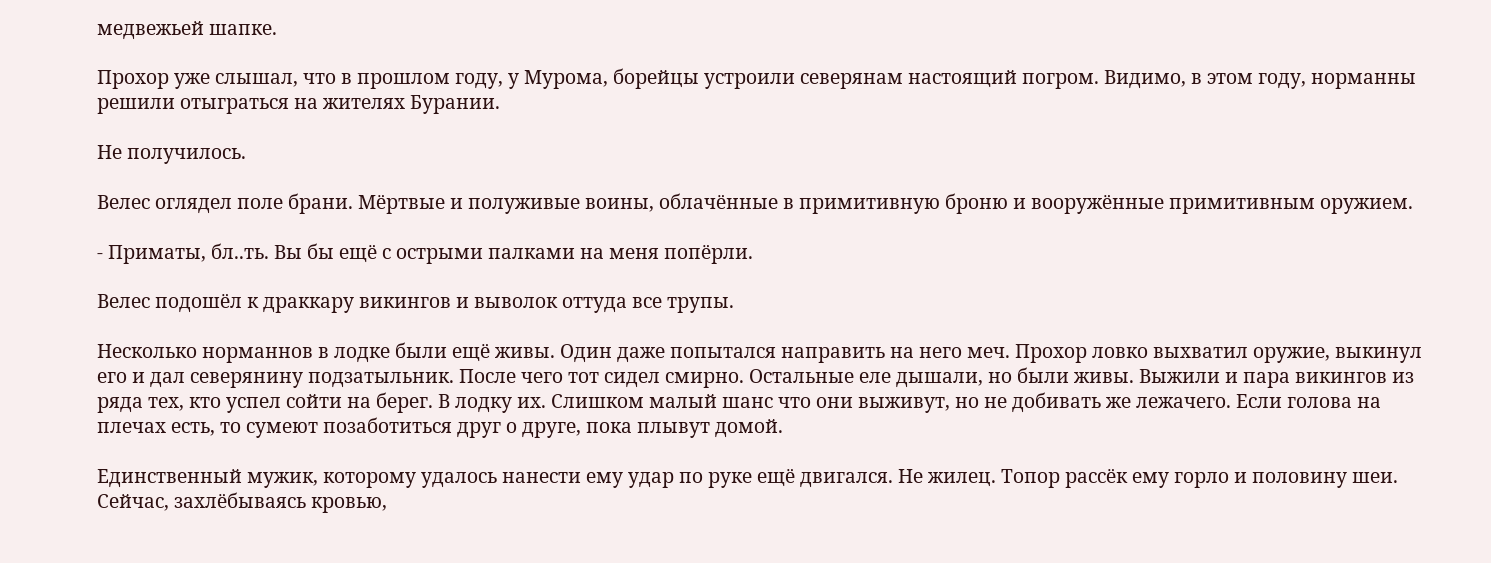медвежьей шапке.

Прохор уже слышал, что в прошлом году, у Мурома, борейцы устроили северянам настоящий погром. Видимо, в этом году, норманны решили отыграться на жителях Бурании.

Не получилось.

Велес оглядел поле брани. Мёртвые и полуживые воины, облачённые в примитивную броню и вооружённые примитивным оружием.

- Приматы, бл..ть. Вы бы ещё с острыми палками на меня попёрли.

Велес подошёл к драккару викингов и выволок оттуда все трупы.

Несколько норманнов в лодке были ещё живы. Один даже попытался направить на него меч. Прохор ловко выхватил оружие, выкинул его и дал северянину подзатыльник. После чего тот сидел смирно. Остальные еле дышали, но были живы. Выжили и пара викингов из ряда тех, кто успел сойти на берег. В лодку их. Слишком малый шанс что они выживут, но не добивать же лежачего. Если голова на плечах есть, то сумеют позаботиться друг о друге, пока плывут домой.

Единственный мужик, которому удалось нанести ему удар по руке ещё двигался. Не жилец. Топор рассёк ему горло и половину шеи. Сейчас, захлёбываясь кровью,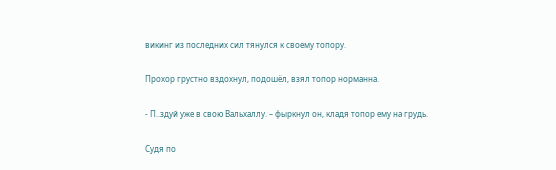викинг из последних сил тянулся к своему топору.

Прохор грустно вздохнул, подошёл, взял топор норманна.

- П..здуй уже в свою Вальхаллу. – фыркнул он, кладя топор ему на грудь.

Судя по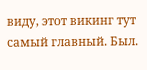виду, этот викинг тут самый главный. Был.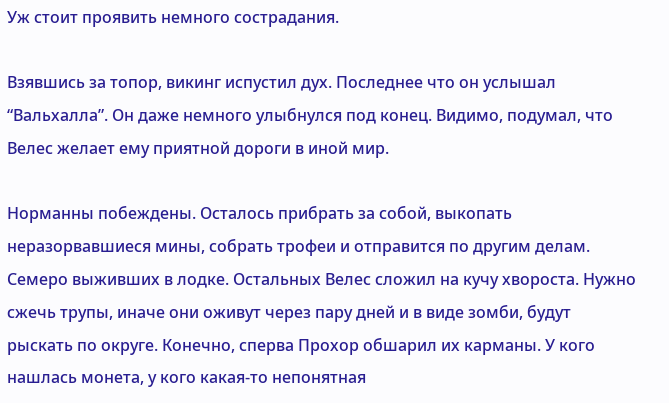Уж стоит проявить немного сострадания.

Взявшись за топор, викинг испустил дух. Последнее что он услышал “Вальхалла”. Он даже немного улыбнулся под конец. Видимо, подумал, что Велес желает ему приятной дороги в иной мир.

Норманны побеждены. Осталось прибрать за собой, выкопать неразорвавшиеся мины, собрать трофеи и отправится по другим делам. Семеро выживших в лодке. Остальных Велес сложил на кучу хвороста. Нужно сжечь трупы, иначе они оживут через пару дней и в виде зомби, будут рыскать по округе. Конечно, сперва Прохор обшарил их карманы. У кого нашлась монета, у кого какая-то непонятная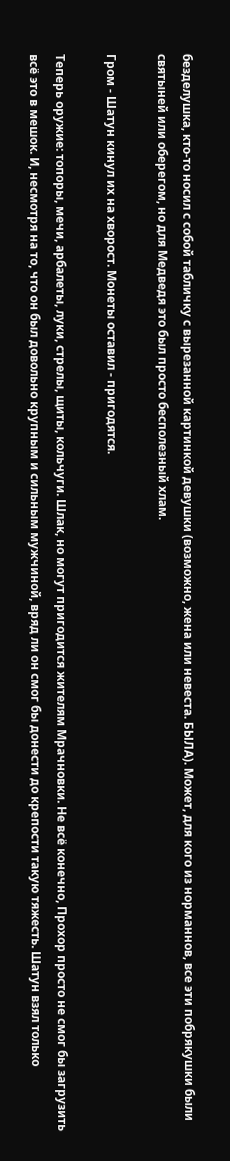безделушка, кто-то носил с собой табличку с вырезанной картинкой девушки (возможно, жена или невеста. БЫЛА). Может, для кого из норманнов, все эти побрякушки были святыней или оберегом, но для Медведя это был просто бесполезный хлам.

Гром - Шатун кинул их на хворост. Монеты оставил - пригодятся.

Теперь оружие: топоры, мечи, арбалеты, луки, стрелы, щиты, кольчуги. Шлак, но могут пригодится жителям Мрачновки. Не всё конечно, Прохор просто не смог бы загрузить всё это в мешок. И, несмотря на то, что он был довольно крупным и сильным мужчиной, вряд ли он смог бы донести до крепости такую тяжесть. Шатун взял только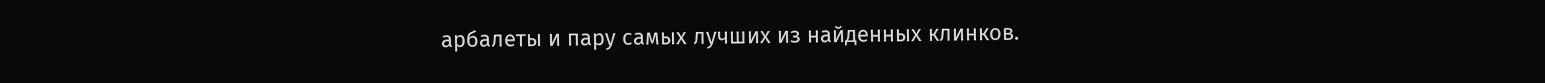арбалеты и пару самых лучших из найденных клинков.